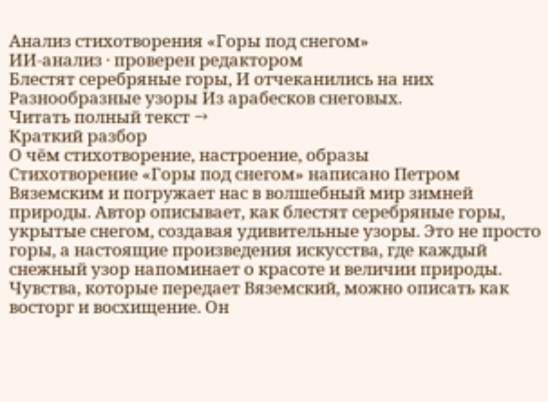Анализ стихотворения «Горы под снегом»
ИИ-анализ · проверен редактором
Блестят серебряные горы, И отчеканились на них Разнообразные узоры Из арабесков снеговых.
Читать полный текст →
Краткий разбор
О чём стихотворение, настроение, образы
Стихотворение «Горы под снегом» написано Петром Вяземским и погружает нас в волшебный мир зимней природы. Автор описывает, как блестят серебряные горы, укрытые снегом, создавая удивительные узоры. Это не просто горы, а настоящие произведения искусства, где каждый снежный узор напоминает о красоте и величии природы.
Чувства, которые передает Вяземский, можно описать как восторг и восхищение. Он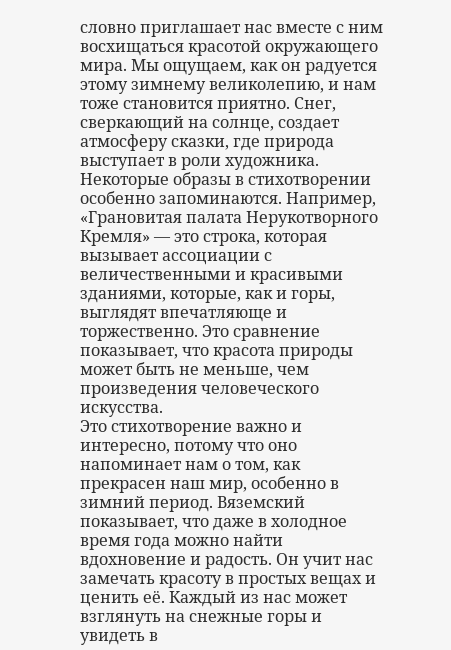словно приглашает нас вместе с ним восхищаться красотой окружающего мира. Мы ощущаем, как он радуется этому зимнему великолепию, и нам тоже становится приятно. Снег, сверкающий на солнце, создает атмосферу сказки, где природа выступает в роли художника.
Некоторые образы в стихотворении особенно запоминаются. Например, «Грановитая палата Нерукотворного Кремля» — это строка, которая вызывает ассоциации с величественными и красивыми зданиями, которые, как и горы, выглядят впечатляюще и торжественно. Это сравнение показывает, что красота природы может быть не меньше, чем произведения человеческого искусства.
Это стихотворение важно и интересно, потому что оно напоминает нам о том, как прекрасен наш мир, особенно в зимний период. Вяземский показывает, что даже в холодное время года можно найти вдохновение и радость. Он учит нас замечать красоту в простых вещах и ценить её. Каждый из нас может взглянуть на снежные горы и увидеть в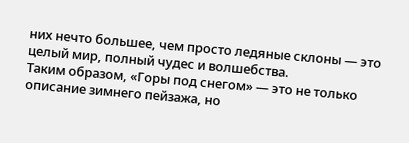них нечто большее, чем просто ледяные склоны — это целый мир, полный чудес и волшебства.
Таким образом, «Горы под снегом» — это не только описание зимнего пейзажа, но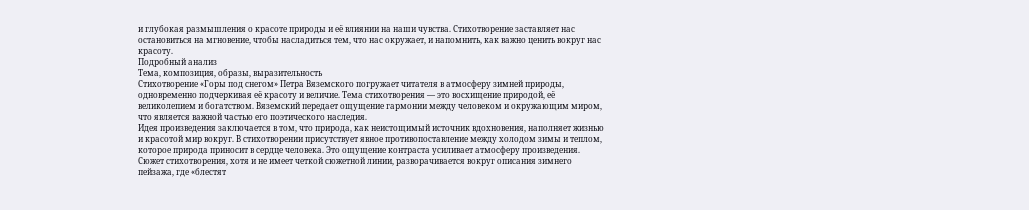и глубокая размышления о красоте природы и её влиянии на наши чувства. Стихотворение заставляет нас остановиться на мгновение, чтобы насладиться тем, что нас окружает, и напомнить, как важно ценить вокруг нас красоту.
Подробный анализ
Тема, композиция, образы, выразительность
Стихотворение «Горы под снегом» Петра Вяземского погружает читателя в атмосферу зимней природы, одновременно подчеркивая её красоту и величие. Тема стихотворения — это восхищение природой, её великолепием и богатством. Вяземский передает ощущение гармонии между человеком и окружающим миром, что является важной частью его поэтического наследия.
Идея произведения заключается в том, что природа, как неистощимый источник вдохновения, наполняет жизнью и красотой мир вокруг. В стихотворении присутствует явное противопоставление между холодом зимы и теплом, которое природа приносит в сердце человека. Это ощущение контраста усиливает атмосферу произведения.
Сюжет стихотворения, хотя и не имеет четкой сюжетной линии, разворачивается вокруг описания зимнего пейзажа, где «блестят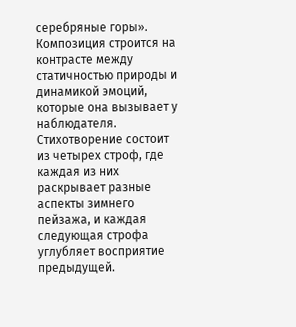серебряные горы». Композиция строится на контрасте между статичностью природы и динамикой эмоций, которые она вызывает у наблюдателя. Стихотворение состоит из четырех строф, где каждая из них раскрывает разные аспекты зимнего пейзажа, и каждая следующая строфа углубляет восприятие предыдущей.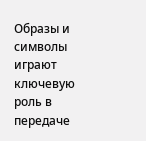Образы и символы играют ключевую роль в передаче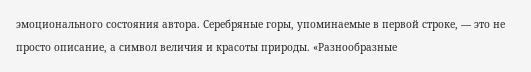эмоционального состояния автора. Серебряные горы, упоминаемые в первой строке, — это не просто описание, а символ величия и красоты природы. «Разнообразные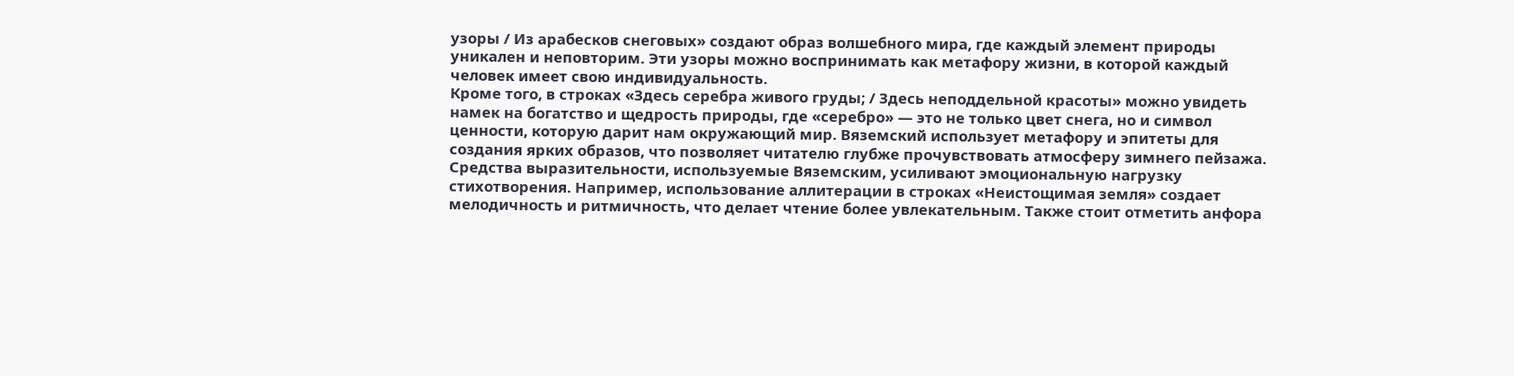узоры / Из арабесков снеговых» создают образ волшебного мира, где каждый элемент природы уникален и неповторим. Эти узоры можно воспринимать как метафору жизни, в которой каждый человек имеет свою индивидуальность.
Кроме того, в строках «Здесь серебра живого груды; / Здесь неподдельной красоты» можно увидеть намек на богатство и щедрость природы, где «серебро» — это не только цвет снега, но и символ ценности, которую дарит нам окружающий мир. Вяземский использует метафору и эпитеты для создания ярких образов, что позволяет читателю глубже прочувствовать атмосферу зимнего пейзажа.
Средства выразительности, используемые Вяземским, усиливают эмоциональную нагрузку стихотворения. Например, использование аллитерации в строках «Неистощимая земля» создает мелодичность и ритмичность, что делает чтение более увлекательным. Также стоит отметить анфора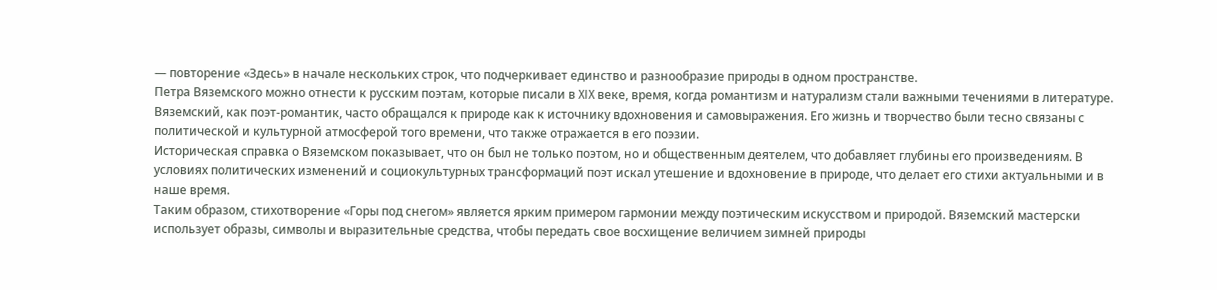— повторение «Здесь» в начале нескольких строк, что подчеркивает единство и разнообразие природы в одном пространстве.
Петра Вяземского можно отнести к русским поэтам, которые писали в XIX веке, время, когда романтизм и натурализм стали важными течениями в литературе. Вяземский, как поэт-романтик, часто обращался к природе как к источнику вдохновения и самовыражения. Его жизнь и творчество были тесно связаны с политической и культурной атмосферой того времени, что также отражается в его поэзии.
Историческая справка о Вяземском показывает, что он был не только поэтом, но и общественным деятелем, что добавляет глубины его произведениям. В условиях политических изменений и социокультурных трансформаций поэт искал утешение и вдохновение в природе, что делает его стихи актуальными и в наше время.
Таким образом, стихотворение «Горы под снегом» является ярким примером гармонии между поэтическим искусством и природой. Вяземский мастерски использует образы, символы и выразительные средства, чтобы передать свое восхищение величием зимней природы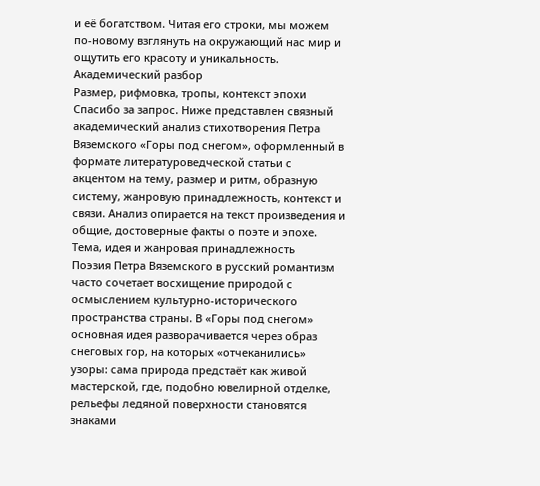и её богатством. Читая его строки, мы можем по-новому взглянуть на окружающий нас мир и ощутить его красоту и уникальность.
Академический разбор
Размер, рифмовка, тропы, контекст эпохи
Спасибо за запрос. Ниже представлен связный академический анализ стихотворения Петра Вяземского «Горы под снегом», оформленный в формате литературоведческой статьи с акцентом на тему, размер и ритм, образную систему, жанровую принадлежность, контекст и связи. Анализ опирается на текст произведения и общие, достоверные факты о поэте и эпохе.
Тема, идея и жанровая принадлежность
Поэзия Петра Вяземского в русский романтизм часто сочетает восхищение природой с осмыслением культурно-исторического пространства страны. В «Горы под снегом» основная идея разворачивается через образ снеговых гор, на которых «отчеканились» узоры: сама природа предстаёт как живой мастерской, где, подобно ювелирной отделке, рельефы ледяной поверхности становятся знаками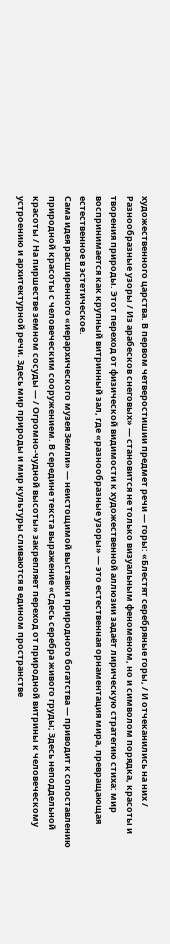художественного царства. В первом четверостишии предмет речи — горы: «Блестят серебряные горы, / И отчеканились на них / Разнообразные узоры / Из арабесков снеговых» — становится не только визуальным феноменом, но и символом порядка, красоты и творения природы. Этот переход от физической видимости к художественной аллюзии задаёт лирическую стратегию стиха: мир воспринимается как крупный витринный зал, где «разнообразные узоры» — это естественная орнаментация мира, превращающая естественное в эстетическое.
Сама идея расширенного «иерархического музея Земли» — неистощимой выставки природного богатства — приводит к сопоставлению природной красоты с человеческим сооружением. В середине текста выражение «Сдесь серебра живого груды; Здесь неподдельной красоты / На пиршестве земном сосуды — / Огромно-чудной высоты» закрепляет переход от природной витрины к человеческому устроению и архитектурной речи. Здесь мир природы и мир культуры сливаются в едином пространстве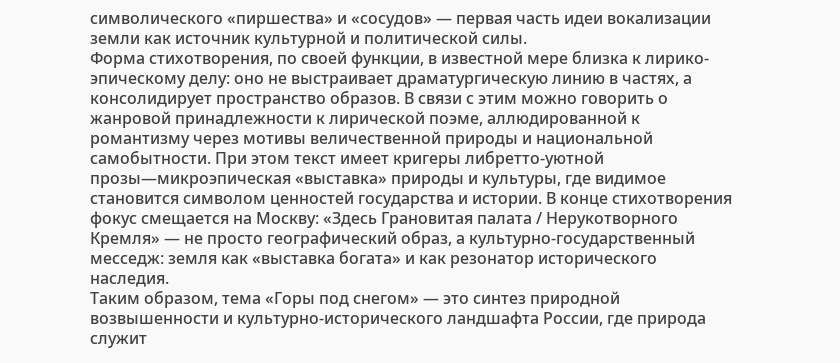символического «пиршества» и «сосудов» — первая часть идеи вокализации земли как источник культурной и политической силы.
Форма стихотворения, по своей функции, в известной мере близка к лирико-эпическому делу: оно не выстраивает драматургическую линию в частях, а консолидирует пространство образов. В связи с этим можно говорить о жанровой принадлежности к лирической поэме, аллюдированной к романтизму через мотивы величественной природы и национальной самобытности. При этом текст имеет кригеры либретто-уютной прозы—микроэпическая «выставка» природы и культуры, где видимое становится символом ценностей государства и истории. В конце стихотворения фокус смещается на Москву: «Здесь Грановитая палата / Нерукотворного Кремля» — не просто географический образ, а культурно-государственный месседж: земля как «выставка богата» и как резонатор исторического наследия.
Таким образом, тема «Горы под снегом» — это синтез природной возвышенности и культурно-исторического ландшафта России, где природа служит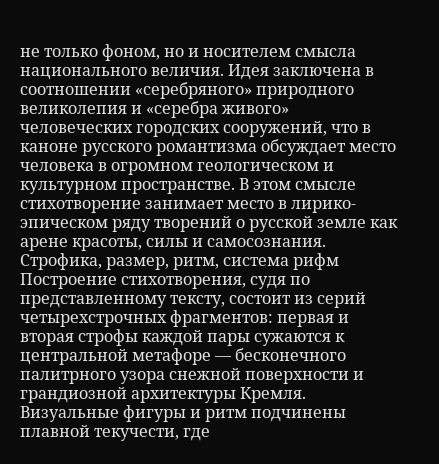не только фоном, но и носителем смысла национального величия. Идея заключена в соотношении «серебряного» природного великолепия и «серебра живого» человеческих городских сооружений, что в каноне русского романтизма обсуждает место человека в огромном геологическом и культурном пространстве. В этом смысле стихотворение занимает место в лирико-эпическом ряду творений о русской земле как арене красоты, силы и самосознания.
Строфика, размер, ритм, система рифм
Построение стихотворения, судя по представленному тексту, состоит из серий четырехстрочных фрагментов: первая и вторая строфы каждой пары сужаются к центральной метафоре — бесконечного палитрного узора снежной поверхности и грандиозной архитектуры Кремля. Визуальные фигуры и ритм подчинены плавной текучести, где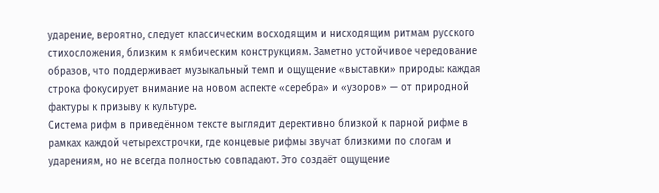ударение, вероятно, следует классическим восходящим и нисходящим ритмам русского стихосложения, близким к ямбическим конструкциям. Заметно устойчивое чередование образов, что поддерживает музыкальный темп и ощущение «выставки» природы: каждая строка фокусирует внимание на новом аспекте «серебра» и «узоров» — от природной фактуры к призыву к культуре.
Система рифм в приведённом тексте выглядит дерективно близкой к парной рифме в рамках каждой четырехстрочки, где концевые рифмы звучат близкими по слогам и ударениям, но не всегда полностью совпадают. Это создаёт ощущение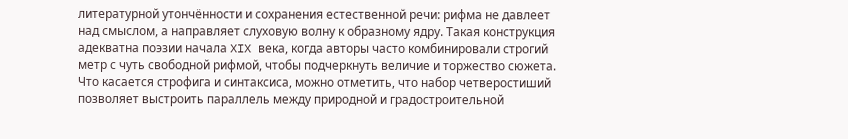литературной утончённости и сохранения естественной речи: рифма не давлеет над смыслом, а направляет слуховую волну к образному ядру. Такая конструкция адекватна поэзии начала XIX века, когда авторы часто комбинировали строгий метр с чуть свободной рифмой, чтобы подчеркнуть величие и торжество сюжета.
Что касается строфига и синтаксиса, можно отметить, что набор четверостиший позволяет выстроить параллель между природной и градостроительной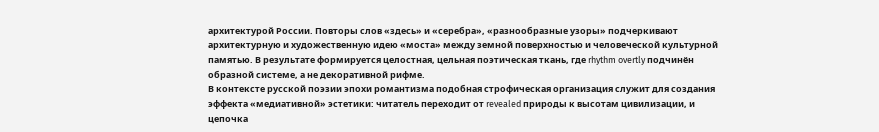архитектурой России. Повторы слов «здесь» и «серебра», «разнообразные узоры» подчеркивают архитектурную и художественную идею «моста» между земной поверхностью и человеческой культурной памятью. В результате формируется целостная, цельная поэтическая ткань, где rhythm overtly подчинён образной системе, а не декоративной рифме.
В контексте русской поэзии эпохи романтизма подобная строфическая организация служит для создания эффекта «медиативной» эстетики: читатель переходит от revealed природы к высотам цивилизации, и цепочка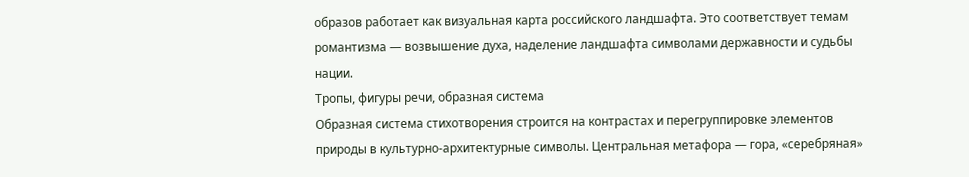образов работает как визуальная карта российского ландшафта. Это соответствует темам романтизма — возвышение духа, наделение ландшафта символами державности и судьбы нации.
Тропы, фигуры речи, образная система
Образная система стихотворения строится на контрастах и перегруппировке элементов природы в культурно-архитектурные символы. Центральная метафора — гора, «серебряная»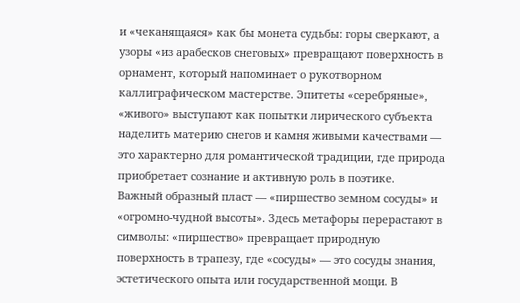и «чеканящаяся» как бы монета судьбы: горы сверкают, а узоры «из арабесков снеговых» превращают поверхность в орнамент, который напоминает о рукотворном каллиграфическом мастерстве. Эпитеты «серебряные», «живого» выступают как попытки лирического субъекта наделить материю снегов и камня живыми качествами — это характерно для романтической традиции, где природа приобретает сознание и активную роль в поэтике.
Важный образный пласт — «пиршество земном сосуды» и «огромно-чудной высоты». Здесь метафоры перерастают в символы: «пиршество» превращает природную поверхность в трапезу, где «сосуды» — это сосуды знания, эстетического опыта или государственной мощи. В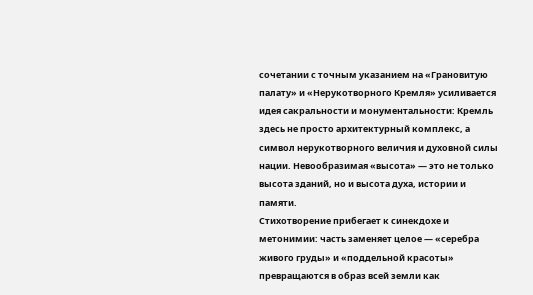сочетании с точным указанием на «Грановитую палату» и «Нерукотворного Кремля» усиливается идея сакральности и монументальности: Кремль здесь не просто архитектурный комплекс, а символ нерукотворного величия и духовной силы нации. Невообразимая «высота» — это не только высота зданий, но и высота духа, истории и памяти.
Стихотворение прибегает к синекдохе и метонимии: часть заменяет целое — «серебра живого груды» и «поддельной красоты» превращаются в образ всей земли как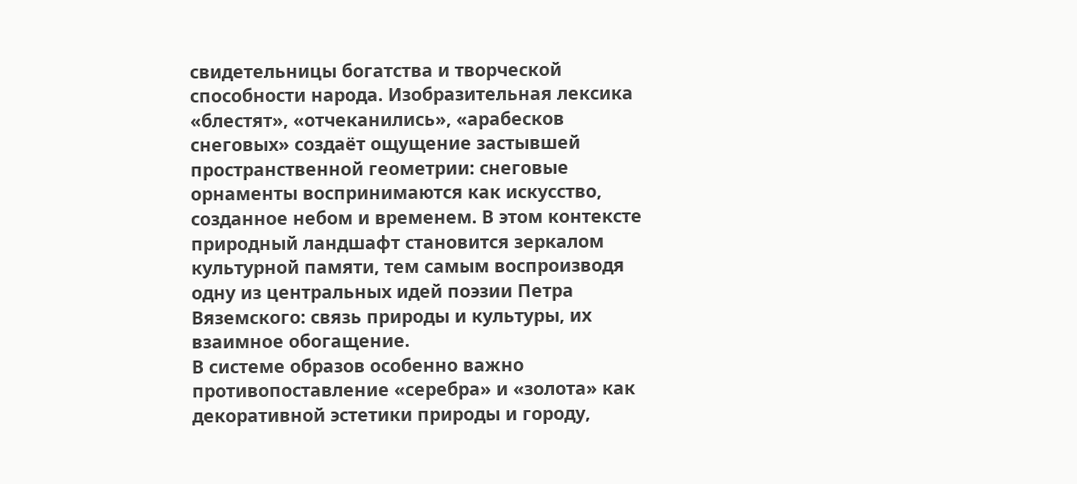свидетельницы богатства и творческой способности народа. Изобразительная лексика «блестят», «отчеканились», «арабесков снеговых» создаёт ощущение застывшей пространственной геометрии: снеговые орнаменты воспринимаются как искусство, созданное небом и временем. В этом контексте природный ландшафт становится зеркалом культурной памяти, тем самым воспроизводя одну из центральных идей поэзии Петра Вяземского: связь природы и культуры, их взаимное обогащение.
В системе образов особенно важно противопоставление «серебра» и «золота» как декоративной эстетики природы и городу,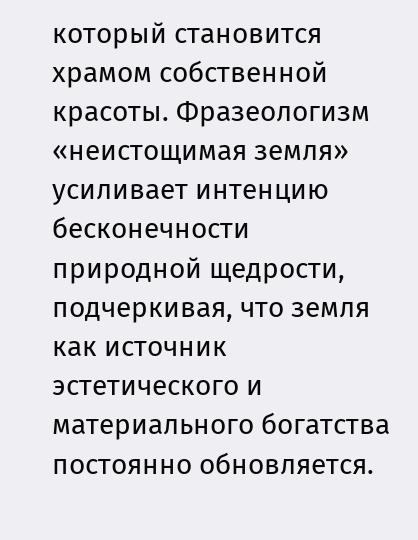который становится храмом собственной красоты. Фразеологизм «неистощимая земля» усиливает интенцию бесконечности природной щедрости, подчеркивая, что земля как источник эстетического и материального богатства постоянно обновляется.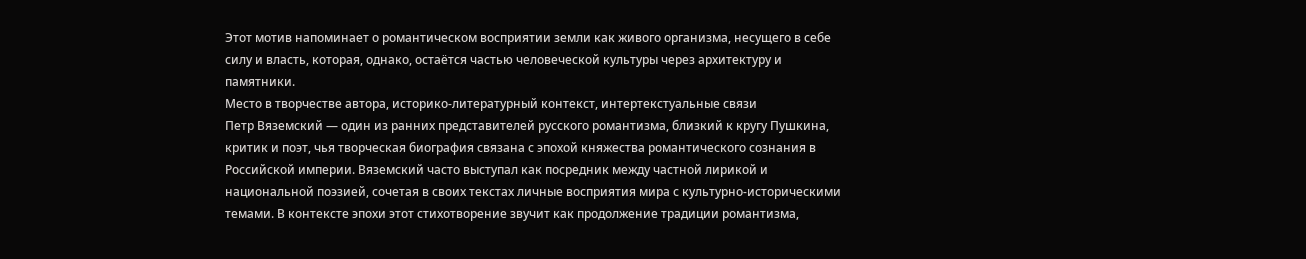Этот мотив напоминает о романтическом восприятии земли как живого организма, несущего в себе силу и власть, которая, однако, остаётся частью человеческой культуры через архитектуру и памятники.
Место в творчестве автора, историко-литературный контекст, интертекстуальные связи
Петр Вяземский — один из ранних представителей русского романтизма, близкий к кругу Пушкина, критик и поэт, чья творческая биография связана с эпохой княжества романтического сознания в Российской империи. Вяземский часто выступал как посредник между частной лирикой и национальной поэзией, сочетая в своих текстах личные восприятия мира с культурно-историческими темами. В контексте эпохи этот стихотворение звучит как продолжение традиции романтизма,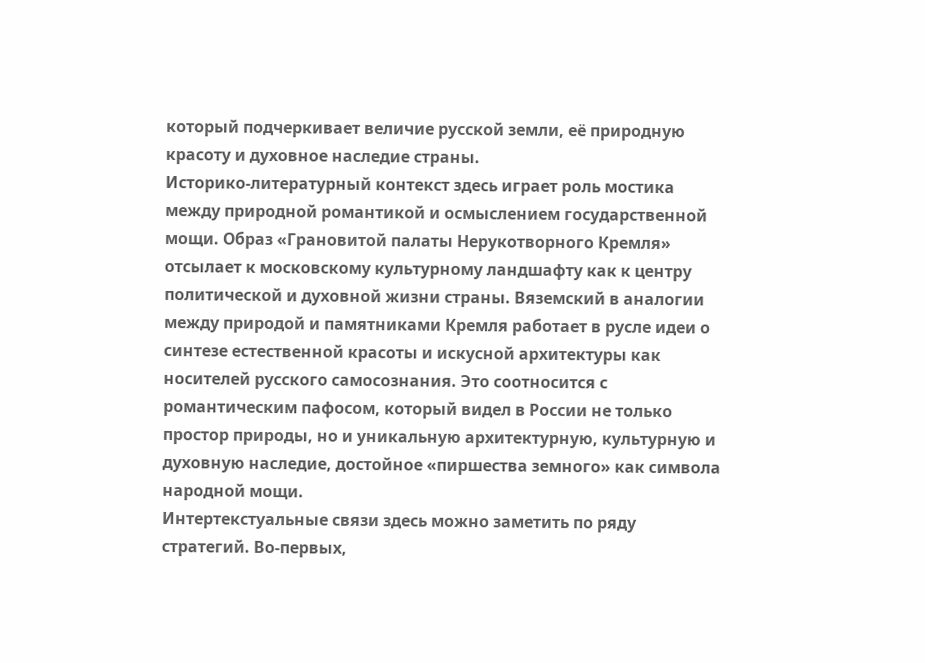который подчеркивает величие русской земли, её природную красоту и духовное наследие страны.
Историко-литературный контекст здесь играет роль мостика между природной романтикой и осмыслением государственной мощи. Образ «Грановитой палаты Нерукотворного Кремля» отсылает к московскому культурному ландшафту как к центру политической и духовной жизни страны. Вяземский в аналогии между природой и памятниками Кремля работает в русле идеи о синтезе естественной красоты и искусной архитектуры как носителей русского самосознания. Это соотносится с романтическим пафосом, который видел в России не только простор природы, но и уникальную архитектурную, культурную и духовную наследие, достойное «пиршества земного» как символа народной мощи.
Интертекстуальные связи здесь можно заметить по ряду стратегий. Во-первых,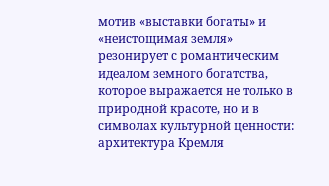мотив «выставки богаты» и «неистощимая земля» резонирует с романтическим идеалом земного богатства, которое выражается не только в природной красоте, но и в символах культурной ценности: архитектура Кремля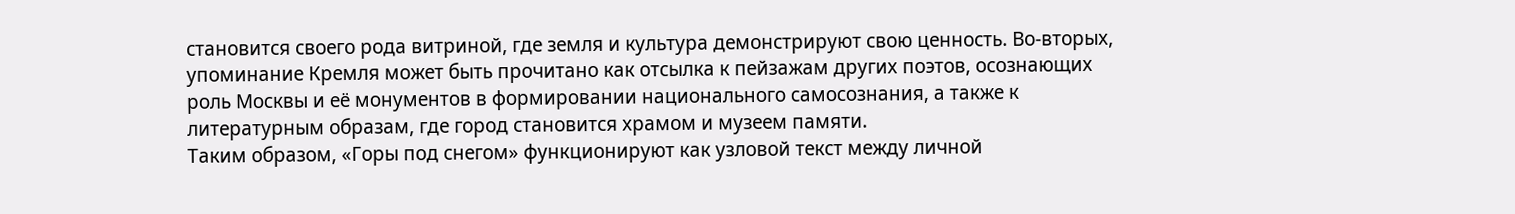становится своего рода витриной, где земля и культура демонстрируют свою ценность. Во-вторых, упоминание Кремля может быть прочитано как отсылка к пейзажам других поэтов, осознающих роль Москвы и её монументов в формировании национального самосознания, а также к литературным образам, где город становится храмом и музеем памяти.
Таким образом, «Горы под снегом» функционируют как узловой текст между личной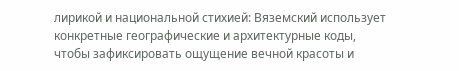лирикой и национальной стихией: Вяземский использует конкретные географические и архитектурные коды, чтобы зафиксировать ощущение вечной красоты и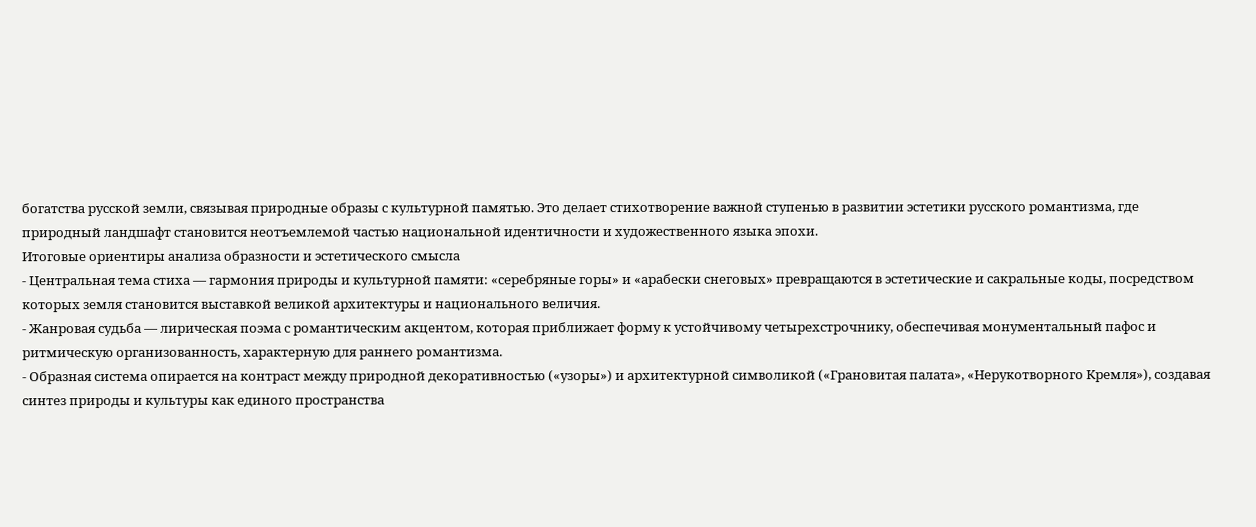богатства русской земли, связывая природные образы с культурной памятью. Это делает стихотворение важной ступенью в развитии эстетики русского романтизма, где природный ландшафт становится неотъемлемой частью национальной идентичности и художественного языка эпохи.
Итоговые ориентиры анализа образности и эстетического смысла
- Центральная тема стиха — гармония природы и культурной памяти: «серебряные горы» и «арабески снеговых» превращаются в эстетические и сакральные коды, посредством которых земля становится выставкой великой архитектуры и национального величия.
- Жанровая судьба — лирическая поэма с романтическим акцентом, которая приближает форму к устойчивому четырехстрочнику, обеспечивая монументальный пафос и ритмическую организованность, характерную для раннего романтизма.
- Образная система опирается на контраст между природной декоративностью («узоры») и архитектурной символикой («Грановитая палата», «Нерукотворного Кремля»), создавая синтез природы и культуры как единого пространства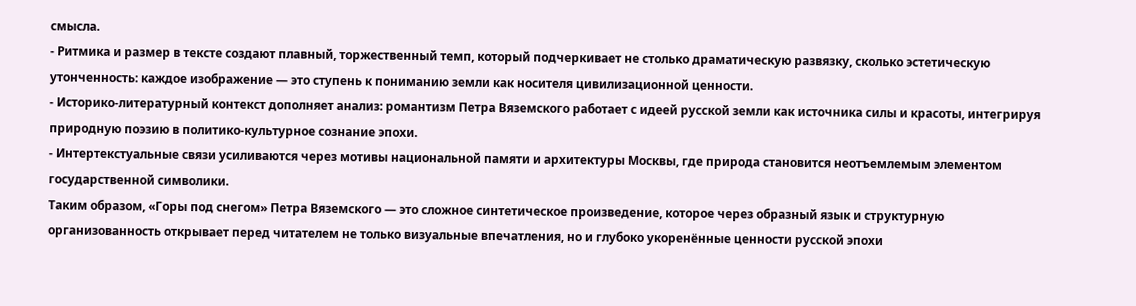смысла.
- Ритмика и размер в тексте создают плавный, торжественный темп, который подчеркивает не столько драматическую развязку, сколько эстетическую утонченность: каждое изображение — это ступень к пониманию земли как носителя цивилизационной ценности.
- Историко-литературный контекст дополняет анализ: романтизм Петра Вяземского работает с идеей русской земли как источника силы и красоты, интегрируя природную поэзию в политико-культурное сознание эпохи.
- Интертекстуальные связи усиливаются через мотивы национальной памяти и архитектуры Москвы, где природа становится неотъемлемым элементом государственной символики.
Таким образом, «Горы под снегом» Петра Вяземского — это сложное синтетическое произведение, которое через образный язык и структурную организованность открывает перед читателем не только визуальные впечатления, но и глубоко укоренённые ценности русской эпохи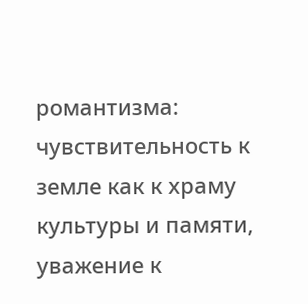романтизма: чувствительность к земле как к храму культуры и памяти, уважение к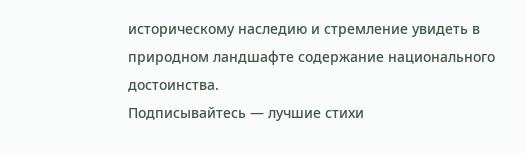историческому наследию и стремление увидеть в природном ландшафте содержание национального достоинства.
Подписывайтесь — лучшие стихи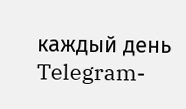каждый день
Telegram-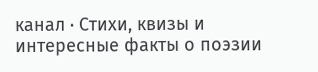канал · Стихи, квизы и интересные факты о поэзии